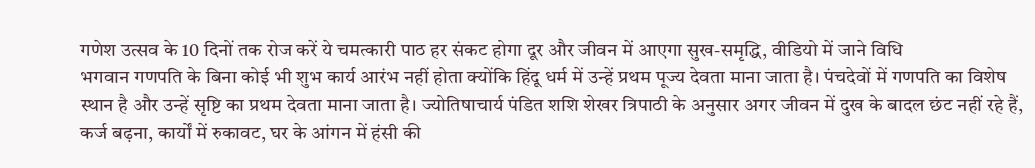गणेश उत्सव के 10 दिनों तक रोज करें ये चमत्कारी पाठ हर संकट होगा दूर और जीवन में आएगा सुख-समृद्धि, वीडियो में जाने विधि
भगवान गणपति के बिना कोई भी शुभ कार्य आरंभ नहीं होता क्योंकि हिंदू धर्म में उन्हें प्रथम पूज्य देवता माना जाता है। पंचदेवों में गणपति का विशेष स्थान है और उन्हें सृष्टि का प्रथम देवता माना जाता है। ज्योतिषाचार्य पंडित शशि शेखर त्रिपाठी के अनुसार अगर जीवन में दुख के बादल छंट नहीं रहे हैं, कर्ज बढ़ना, कार्यों में रुकावट, घर के आंगन में हंसी की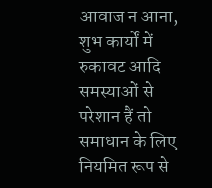आवाज न आना, शुभ कार्यों में रुकावट आदि समस्याओं से परेशान हैं तो समाधान के लिए नियमित रूप से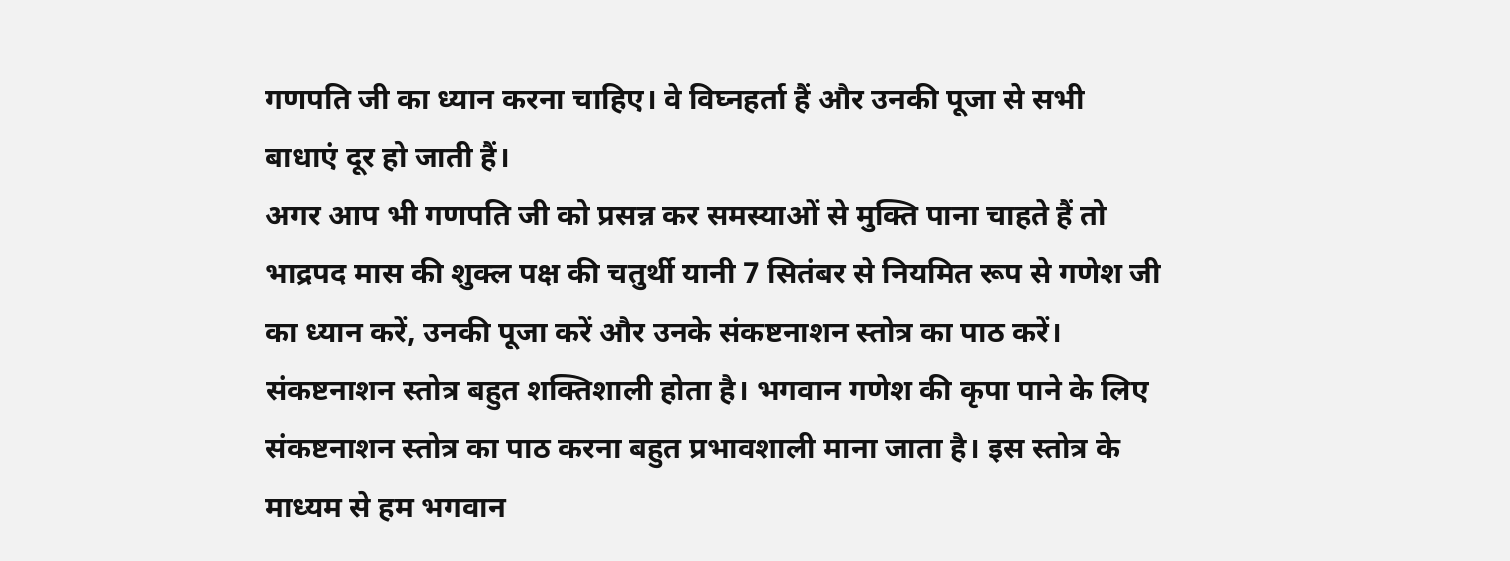गणपति जी का ध्यान करना चाहिए। वे विघ्नहर्ता हैं और उनकी पूजा से सभी बाधाएं दूर हो जाती हैं।
अगर आप भी गणपति जी को प्रसन्न कर समस्याओं से मुक्ति पाना चाहते हैं तो भाद्रपद मास की शुक्ल पक्ष की चतुर्थी यानी 7 सितंबर से नियमित रूप से गणेश जी का ध्यान करें, उनकी पूजा करें और उनके संकष्टनाशन स्तोत्र का पाठ करें। संकष्टनाशन स्तोत्र बहुत शक्तिशाली होता है। भगवान गणेश की कृपा पाने के लिए संकष्टनाशन स्तोत्र का पाठ करना बहुत प्रभावशाली माना जाता है। इस स्तोत्र के माध्यम से हम भगवान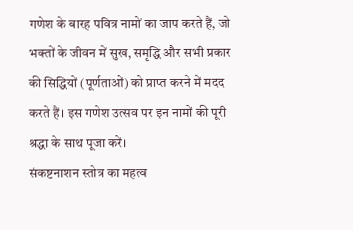गणेश के बारह पवित्र नामों का जाप करते हैं, जो भक्तों के जीवन में सुख, समृद्धि और सभी प्रकार की सिद्धियों (पूर्णताओं) को प्राप्त करने में मदद करते हैं। इस गणेश उत्सव पर इन नामों की पूरी श्रद्धा के साथ पूजा करें।
संकष्टनाशन स्तोत्र का महत्व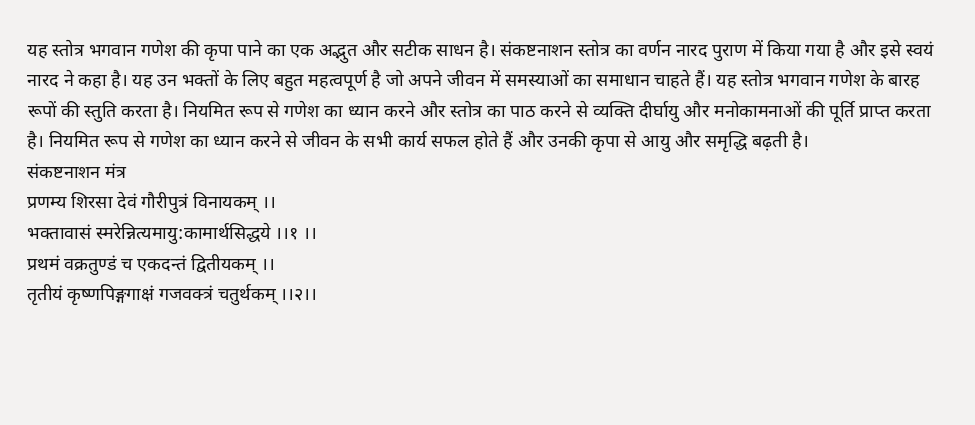यह स्तोत्र भगवान गणेश की कृपा पाने का एक अद्भुत और सटीक साधन है। संकष्टनाशन स्तोत्र का वर्णन नारद पुराण में किया गया है और इसे स्वयं नारद ने कहा है। यह उन भक्तों के लिए बहुत महत्वपूर्ण है जो अपने जीवन में समस्याओं का समाधान चाहते हैं। यह स्तोत्र भगवान गणेश के बारह रूपों की स्तुति करता है। नियमित रूप से गणेश का ध्यान करने और स्तोत्र का पाठ करने से व्यक्ति दीर्घायु और मनोकामनाओं की पूर्ति प्राप्त करता है। नियमित रूप से गणेश का ध्यान करने से जीवन के सभी कार्य सफल होते हैं और उनकी कृपा से आयु और समृद्धि बढ़ती है।
संकष्टनाशन मंत्र
प्रणम्य शिरसा देवं गौरीपुत्रं विनायकम् ।।
भक्तावासं स्मरेन्नित्यमायु:कामार्थसिद्धये ।।१ ।।
प्रथमं वक्रतुण्डं च एकदन्तं द्वितीयकम् ।।
तृतीयं कृष्णपिङ्गगाक्षं गजवक्त्रं चतुर्थकम् ।।२।।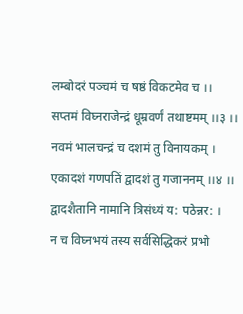लम्बोदरं पञ्चमं च षष्ठं विकटमेव च ।।
सप्तमं विघ्नराजेन्द्रं धूम्रवर्णं तथाष्टमम् ।।३ ।।
नवमं भालचन्द्रं च दशमं तु विनायकम् ।
एकादशं गणपतिं द्वादशं तु गजाननम् ।।४ ।।
द्वादशैतानि नामानि त्रिसंध्यं य: पठेन्नर: ।
न च विघ्नभयं तस्य सर्वसिद्धिकरं प्रभो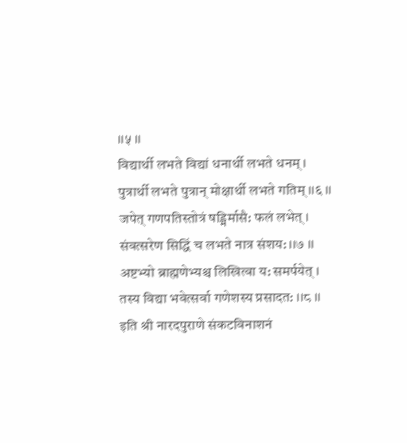।।५ ।।
विद्यार्थी लभते विद्यां धनार्थी लभते धनम् ।
पुत्रार्थी लभते पुत्रान् मोक्षार्थी लभते गतिम् ।।६ ।।
जपेत् गणपतिस्तोत्रं षड्भिर्मासै: फलं लभेत् ।
संवत्सरेण सिद्धिं च लभते नात्र संशय: ।।७ ।।
अष्टभ्यो ब्राह्मणेभ्यश्च लिखित्वा य: समर्पयेत् ।
तस्य विद्या भवेत्सर्वा गणेशस्य प्रसादत: ।।८ ।।
इति श्री नारदपुराणे संकटविनाशनं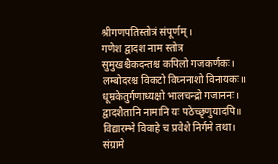श्रीगणपतिस्तोत्रं संपूर्णम् ।
गणेश द्वादश नाम स्तोत्र
सुमुखश्चैकदन्तश्च कपिलो गजकर्णकः।
लम्बोदरश्च विकटो विघ्ननाशो विनायकः॥
धूम्रकेतुर्गणाध्यक्षो भालचन्द्रो गजाननः।
द्वादशैतानि नामानि यः पठेच्छृणुयादपि॥
विद्यारम्भे विवाहे च प्रवेशे निर्गमे तथा।
संग्रामे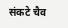संकटे चैव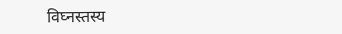विघ्नस्तस्य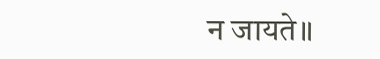न जायते॥